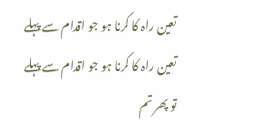تعین راہ کا کرنا ہو جو اقدام سے پہلے
تعین راہ کا کرنا ہو جو اقدام سے پہلے
تو پھر تم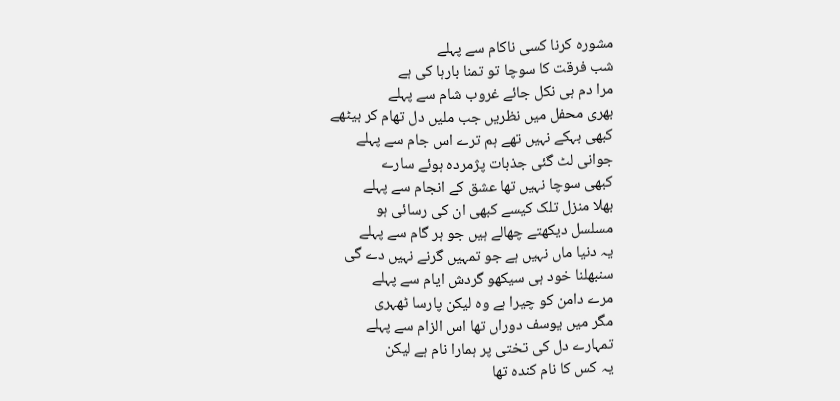مشورہ کرنا کسی ناکام سے پہلے
شب فرقت کا سوچا تو تمنا بارہا کی ہے
مرا دم ہی نکل جائے غروب شام سے پہلے
بھری محفل میں نظریں جب ملیں دل تھام کر بیٹھے
کبھی بہکے نہیں تھے ہم ترے اس جام سے پہلے
جوانی لٹ گئی جذبات پژمردہ ہوئے سارے
کبھی سوچا نہیں تھا عشق کے انجام سے پہلے
بھلا منزل تلک کیسے کبھی ان کی رسائی ہو
مسلسل دیکھتے چھالے ہیں جو ہر گام سے پہلے
یہ دنیا ماں نہیں ہے جو تمہیں گرنے نہیں دے گی
سنبھلنا خود ہی سیکھو گردش ایام سے پہلے
مرے دامن کو چیرا ہے وہ لیکن پارسا ٹھہری
مگر میں یوسف دوراں تھا اس الزام سے پہلے
تمہارے دل کی تختی پر ہمارا نام ہے لیکن
یہ کس کا نام کندہ تھا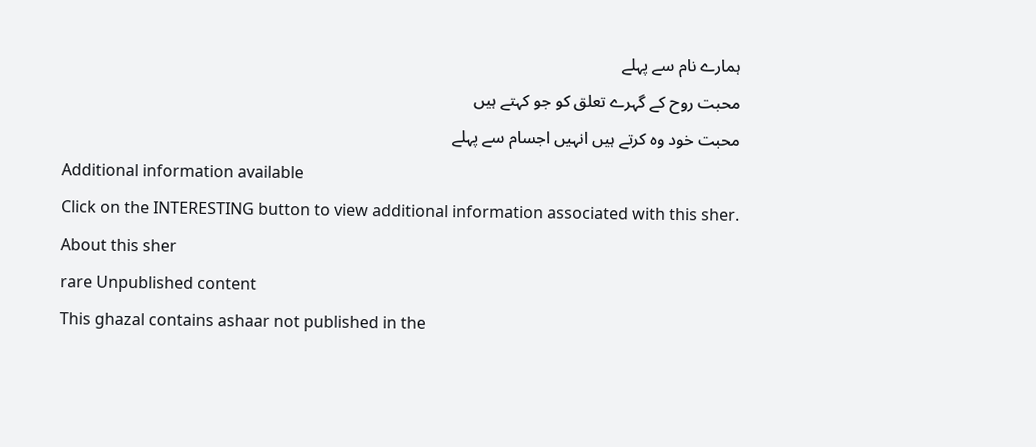ہمارے نام سے پہلے
محبت روح کے گہرے تعلق کو جو کہتے ہیں
محبت خود وہ کرتے ہیں انہیں اجسام سے پہلے
Additional information available
Click on the INTERESTING button to view additional information associated with this sher.
About this sher
rare Unpublished content
This ghazal contains ashaar not published in the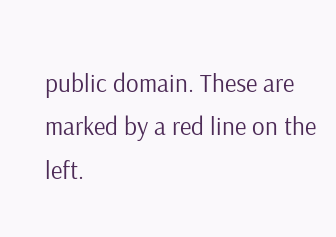public domain. These are marked by a red line on the left.